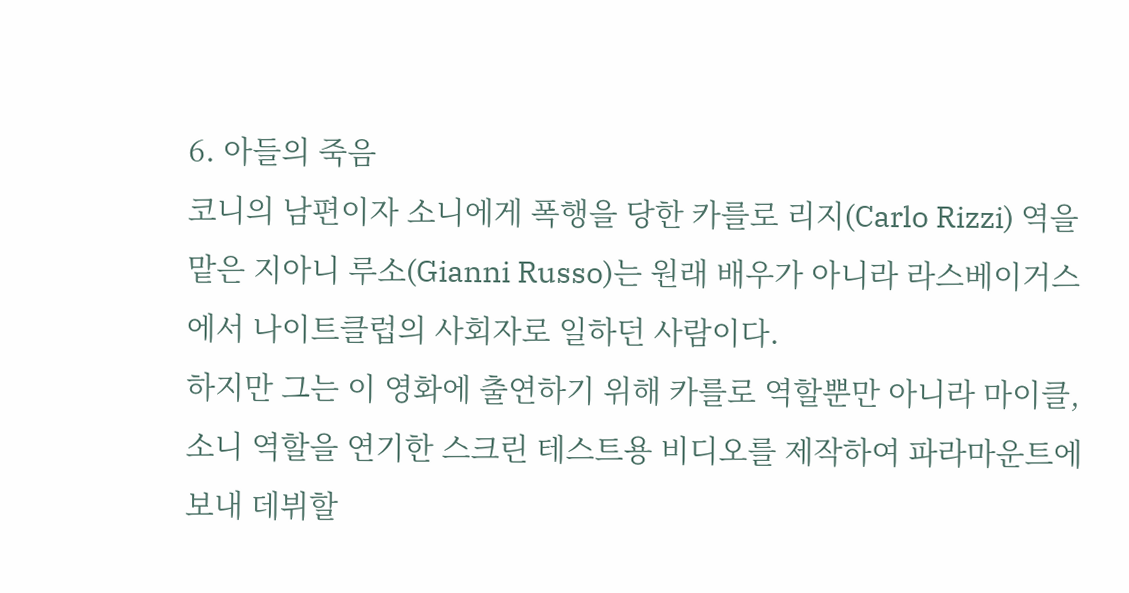6. 아들의 죽음
코니의 남편이자 소니에게 폭행을 당한 카를로 리지(Carlo Rizzi) 역을 맡은 지아니 루소(Gianni Russo)는 원래 배우가 아니라 라스베이거스에서 나이트클럽의 사회자로 일하던 사람이다.
하지만 그는 이 영화에 출연하기 위해 카를로 역할뿐만 아니라 마이클, 소니 역할을 연기한 스크린 테스트용 비디오를 제작하여 파라마운트에 보내 데뷔할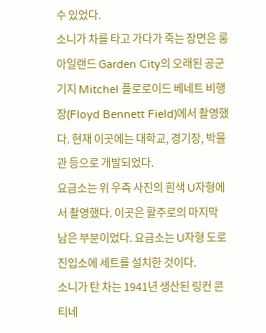수 있었다.
소니가 차를 타고 가다가 죽는 장면은 롱 아일랜드 Garden City의 오래된 공군 기지 Mitchel 플로로이드 베네트 비행장(Floyd Bennett Field)에서 촬영했다. 현재 이곳에는 대학교, 경기장, 박물관 등으로 개발되었다.
요금소는 위 우측 사진의 흰색 U자형에서 촬영했다. 이곳은 활주로의 마지막 남은 부분이었다. 요금소는 U자형 도로 진입소에 세트를 설치한 것이다.
소니가 탄 차는 1941년 생산된 링컨 콘티네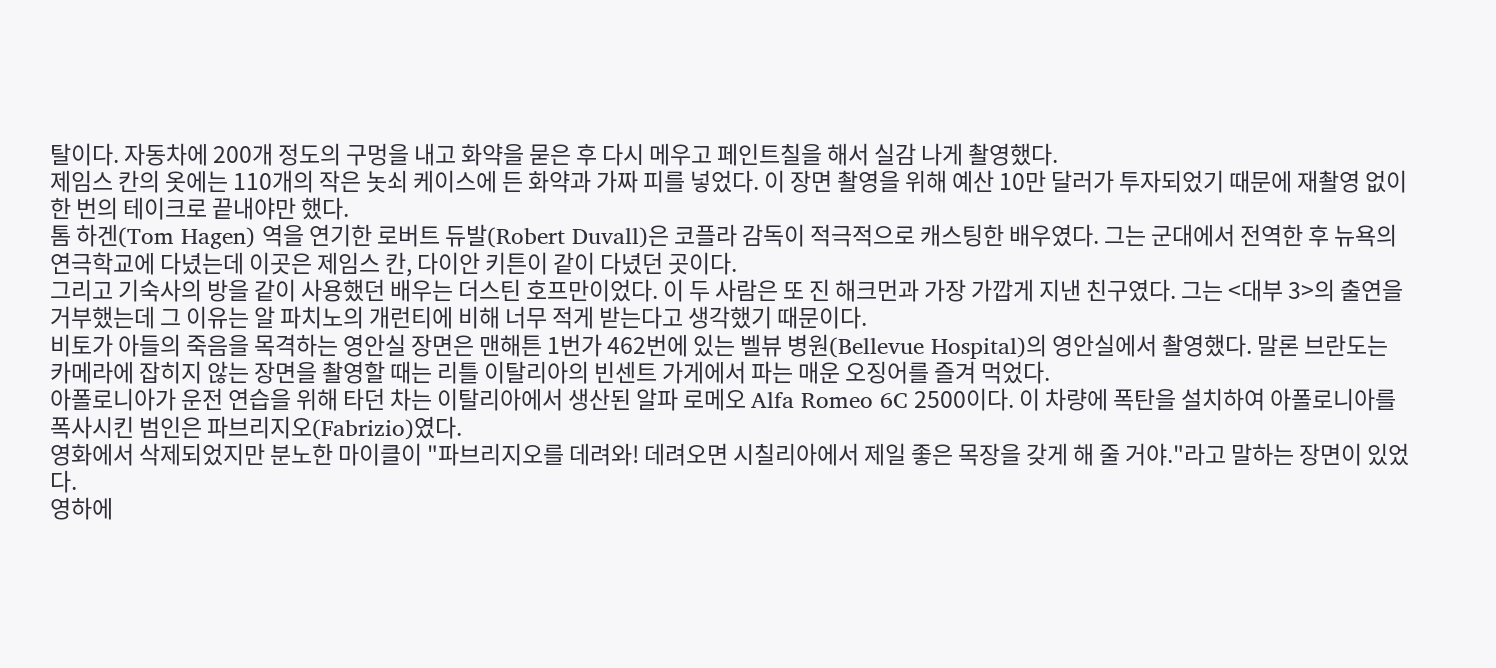탈이다. 자동차에 200개 정도의 구멍을 내고 화약을 묻은 후 다시 메우고 페인트칠을 해서 실감 나게 촬영했다.
제임스 칸의 옷에는 110개의 작은 놋쇠 케이스에 든 화약과 가짜 피를 넣었다. 이 장면 촬영을 위해 예산 10만 달러가 투자되었기 때문에 재촬영 없이 한 번의 테이크로 끝내야만 했다.
톰 하겐(Tom Hagen) 역을 연기한 로버트 듀발(Robert Duvall)은 코플라 감독이 적극적으로 캐스팅한 배우였다. 그는 군대에서 전역한 후 뉴욕의 연극학교에 다녔는데 이곳은 제임스 칸, 다이안 키튼이 같이 다녔던 곳이다.
그리고 기숙사의 방을 같이 사용했던 배우는 더스틴 호프만이었다. 이 두 사람은 또 진 해크먼과 가장 가깝게 지낸 친구였다. 그는 <대부 3>의 출연을 거부했는데 그 이유는 알 파치노의 개런티에 비해 너무 적게 받는다고 생각했기 때문이다.
비토가 아들의 죽음을 목격하는 영안실 장면은 맨해튼 1번가 462번에 있는 벨뷰 병원(Bellevue Hospital)의 영안실에서 촬영했다. 말론 브란도는 카메라에 잡히지 않는 장면을 촬영할 때는 리틀 이탈리아의 빈센트 가게에서 파는 매운 오징어를 즐겨 먹었다.
아폴로니아가 운전 연습을 위해 타던 차는 이탈리아에서 생산된 알파 로메오 Alfa Romeo 6C 2500이다. 이 차량에 폭탄을 설치하여 아폴로니아를 폭사시킨 범인은 파브리지오(Fabrizio)였다.
영화에서 삭제되었지만 분노한 마이클이 "파브리지오를 데려와! 데려오면 시칠리아에서 제일 좋은 목장을 갖게 해 줄 거야."라고 말하는 장면이 있었다.
영하에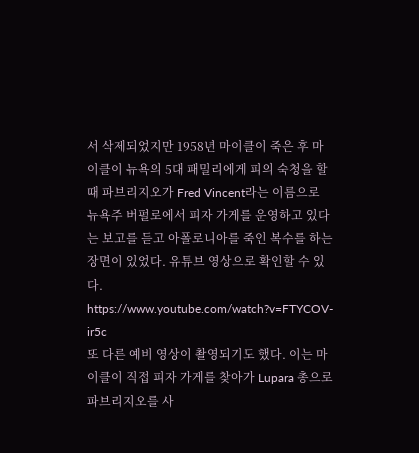서 삭제되었지만 1958년 마이클이 죽은 후 마이클이 뉴욕의 5대 패밀리에게 피의 숙청을 할 때 파브리지오가 Fred Vincent라는 이름으로 뉴욕주 버펄로에서 피자 가게를 운영하고 있다는 보고를 듣고 아폴로니아를 죽인 복수를 하는 장면이 있었다. 유튜브 영상으로 확인할 수 있다.
https://www.youtube.com/watch?v=FTYCOV-ir5c
또 다른 예비 영상이 촬영되기도 했다. 이는 마이클이 직접 피자 가게를 찾아가 Lupara 총으로 파브리지오를 사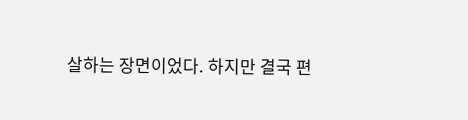살하는 장면이었다. 하지만 결국 편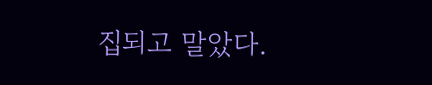집되고 말았다.